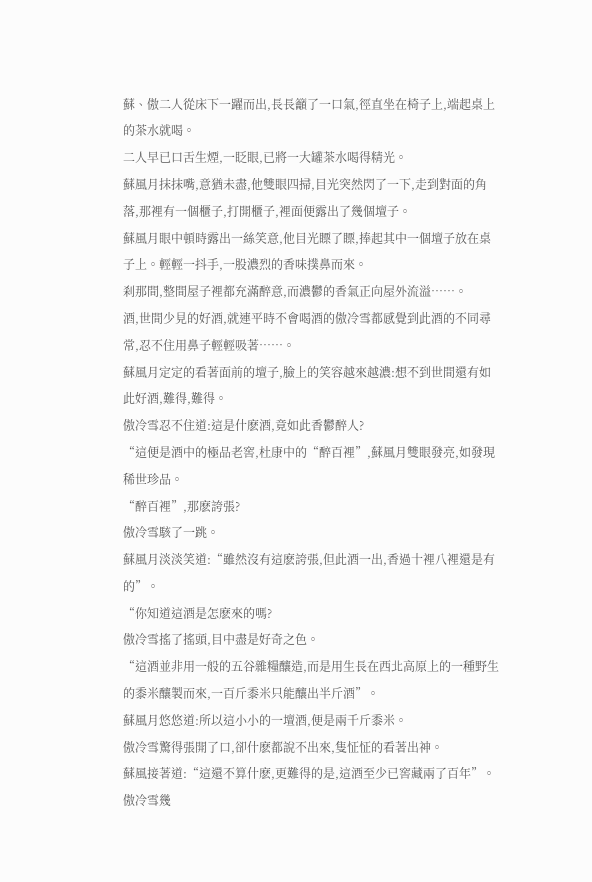蘇、傲二人從床下一躍而出,長長籲了一口氣,徑直坐在椅子上,端起桌上的茶水就喝。
二人早已口舌生煙,一眨眼,已將一大罐茶水喝得精光。
蘇風月抹抹嘴,意猶未盡,他雙眼四掃,目光突然閃了一下,走到對面的角落,那裡有一個櫃子,打開櫃子,裡面便露出了幾個壇子。
蘇風月眼中頓時露出一絲笑意,他目光瞟了瞟,捧起其中一個壇子放在桌子上。輕輕一抖手,一股濃烈的香味撲鼻而來。
刹那間,整間屋子裡都充滿醉意,而濃鬱的香氣正向屋外流溢……。
酒,世間少見的好酒,就連平時不會喝酒的傲冷雪都感覺到此酒的不同尋常,忍不住用鼻子輕輕吸著……。
蘇風月定定的看著面前的壇子,臉上的笑容越來越濃:想不到世間還有如此好酒,難得,難得。
傲冷雪忍不住道:這是什麽酒,竟如此香鬱醉人?
“這便是酒中的極品老窖,杜康中的“醉百裡”,蘇風月雙眼發亮,如發現稀世珍品。
“醉百裡”,那麽誇張?
傲冷雪駭了一跳。
蘇風月淡淡笑道:“雖然沒有這麽誇張,但此酒一出,香過十裡八裡還是有的”。
“你知道這酒是怎麽來的嗎?
傲冷雪搖了搖頭,目中盡是好奇之色。
“這酒並非用一般的五谷雜糧釀造,而是用生長在西北高原上的一種野生的黍米釀製而來,一百斤黍米只能釀出半斤酒”。
蘇風月悠悠道:所以這小小的一壇酒,便是兩千斤黍米。
傲冷雪驚得張開了口,卻什麽都說不出來,隻怔怔的看著出神。
蘇風接著道:“這還不算什麽,更難得的是,這酒至少已窖藏兩了百年”。
傲冷雪幾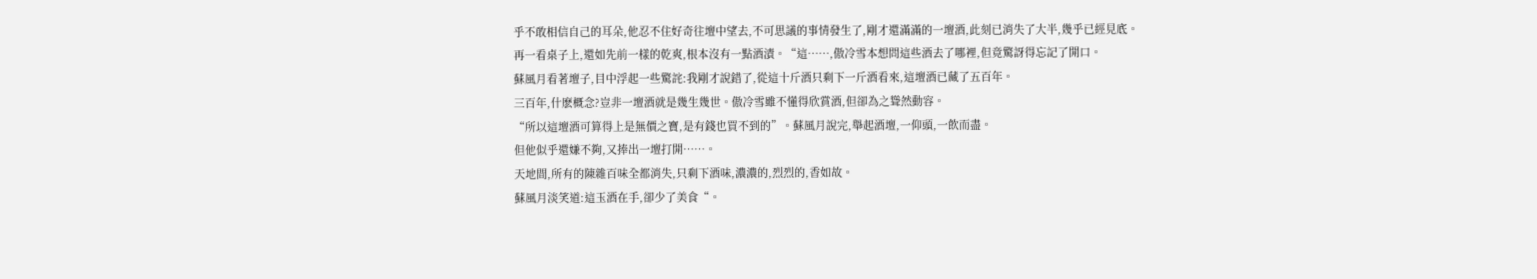乎不敢相信自己的耳朵,他忍不住好奇往壇中望去,不可思議的事情發生了,剛才還滿滿的一壇酒,此刻已消失了大半,幾乎已經見底。
再一看桌子上,還如先前一樣的乾爽,根本沒有一點酒漬。“這……,傲冷雪本想問這些酒去了哪裡,但竟驚訝得忘記了開口。
蘇風月看著壇子,目中浮起一些驚詫:我剛才說錯了,從這十斤酒只剩下一斤酒看來,這壇酒已藏了五百年。
三百年,什麽概念?豈非一壇酒就是幾生幾世。傲冷雪雖不懂得欣賞酒,但卻為之聳然動容。
“所以這壇酒可算得上是無價之寶,是有錢也買不到的”。蘇風月說完,舉起酒壇,一仰頭,一飲而盡。
但他似乎還嫌不夠,又捧出一壇打開……。
天地間,所有的陳雜百味全都消失,只剩下酒味,濃濃的,烈烈的,香如故。
蘇風月淡笑道:這玉酒在手,卻少了美食“。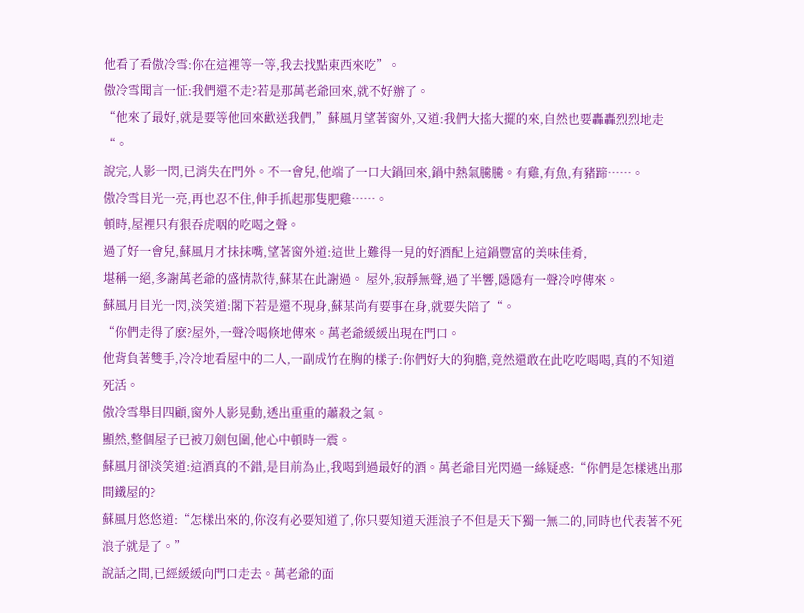他看了看傲冷雪:你在這裡等一等,我去找點東西來吃”。
傲冷雪聞言一怔:我們還不走?若是那萬老爺回來,就不好辦了。
“他來了最好,就是要等他回來歡送我們,”蘇風月望著窗外,又道:我們大搖大擺的來,自然也要轟轟烈烈地走“。
說完,人影一閃,已消失在門外。不一會兒,他端了一口大鍋回來,鍋中熱氣騰騰。有雞,有魚,有豬蹄……。
傲冷雪目光一亮,再也忍不住,伸手抓起那隻肥雞……。
頓時,屋裡只有狠吞虎咽的吃喝之聲。
過了好一會兒,蘇風月才抺抹嘴,望著窗外道:這世上難得一見的好酒配上這鍋豐富的美味佳肴,
堪稱一絕,多謝萬老爺的盛情款待,蘇某在此謝過。 屋外,寂靜無聲,過了半響,隱隱有一聲冷哼傳來。
蘇風月目光一閃,淡笑道:閣下若是還不現身,蘇某尚有要事在身,就要失陪了“。
“你們走得了麽?屋外,一聲冷喝倏地傳來。萬老爺緩緩出現在門口。
他背負著雙手,冷冷地看屋中的二人,一副成竹在胸的樣子:你們好大的狗膽,竟然還敢在此吃吃喝喝,真的不知道死活。
傲冷雪舉目四顧,窗外人影晃動,透出重重的蕭殺之氣。
顯然,整個屋子已被刀劍包圍,他心中頓時一震。
蘇風月卻淡笑道:這酒真的不錯,是目前為止,我喝到過最好的酒。萬老爺目光閃過一絲疑惑:“你們是怎樣逃出那間鐵屋的?
蘇風月悠悠道:“怎樣出來的,你沒有必要知道了,你只要知道天涯浪子不但是天下獨一無二的,同時也代表著不死浪子就是了。”
說話之間,已經緩緩向門口走去。萬老爺的面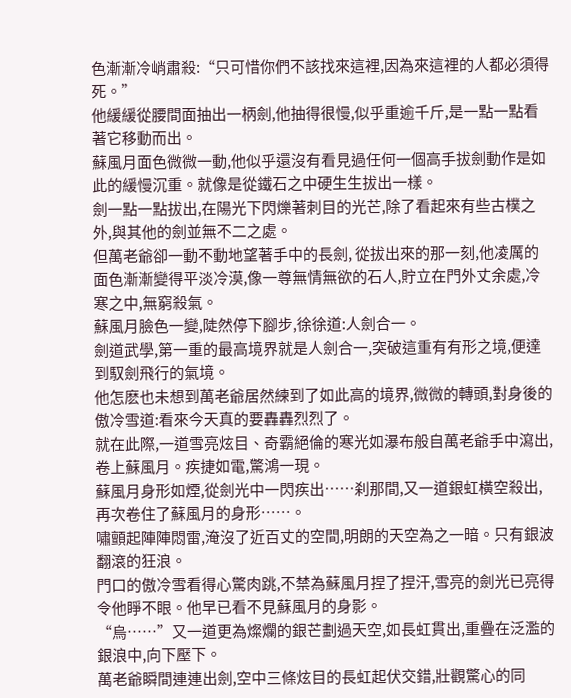色漸漸冷峭肅殺:“只可惜你們不該找來這裡,因為來這裡的人都必須得死。”
他緩緩從腰間面抽出一柄劍,他抽得很慢,似乎重逾千斤,是一點一點看著它移動而出。
蘇風月面色微微一動,他似乎還沒有看見過任何一個高手拔劍動作是如此的緩慢沉重。就像是從鐵石之中硬生生拔出一樣。
劍一點一點拔出,在陽光下閃爍著刺目的光芒,除了看起來有些古樸之外,與其他的劍並無不二之處。
但萬老爺卻一動不動地望著手中的長劍, 從拔出來的那一刻,他凌厲的面色漸漸變得平淡冷漠,像一尊無情無欲的石人,貯立在門外丈余處,冷寒之中,無窮殺氣。
蘇風月臉色一變,陡然停下腳步,徐徐道:人劍合一。
劍道武學,第一重的最高境界就是人劍合一,突破這重有有形之境,便達到馭劍飛行的氣境。
他怎麽也未想到萬老爺居然練到了如此高的境界,微微的轉頭,對身後的傲冷雪道:看來今天真的要轟轟烈烈了。
就在此際,一道雪亮炫目、奇霸絕倫的寒光如瀑布般自萬老爺手中瀉出,卷上蘇風月。疾捷如電,驚鴻一現。
蘇風月身形如煙,從劍光中一閃疾出……刹那間,又一道銀虹橫空殺出,再次卷住了蘇風月的身形……。
嘯顫起陣陣悶雷,淹沒了近百丈的空間,明朗的天空為之一暗。只有銀波翻滾的狂浪。
門口的傲冷雪看得心驚肉跳,不禁為蘇風月捏了捏汗,雪亮的劍光已亮得令他睜不眼。他早已看不見蘇風月的身影。
“烏……”又一道更為燦爛的銀芒劃過天空,如長虹貫出,重疊在泛濫的銀浪中,向下壓下。
萬老爺瞬間連連出劍,空中三條炫目的長虹起伏交錯,壯觀驚心的同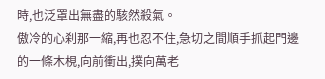時,也泛罩出無盡的駭然殺氣。
傲冷的心刹那一縮,再也忍不住,急切之間順手抓起門邊的一條木梘,向前衝出,撲向萬老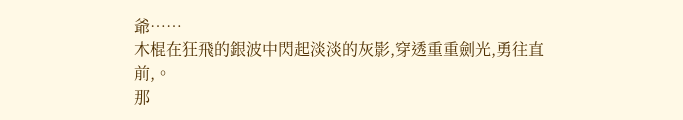爺……
木棍在狂飛的銀波中閃起淡淡的灰影,穿透重重劍光,勇往直前,。
那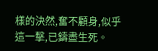樣的決然,奮不顧身,似乎這一擊,已鑄盡生死。